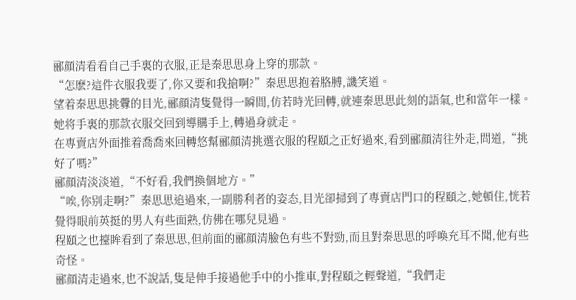郦顔清看看自己手裏的衣服,正是秦思思身上穿的那款。
“怎麽?這件衣服我要了,你又要和我搶啊?”秦思思抱着胳膊,譏笑道。
望着秦思思挑釁的目光,郦顔清隻覺得一瞬間,仿若時光回轉,就連秦思思此刻的語氣,也和當年一樣。
她将手裏的那款衣服交回到導購手上,轉過身就走。
在專賣店外面推着喬喬來回轉悠幫郦顔清挑選衣服的程頤之正好過來,看到郦顔清往外走,問道,“挑好了嗎?”
郦顔清淡淡道,“不好看,我們換個地方。”
“唉,你别走啊?”秦思思追過來,一副勝利者的姿态,目光卻掃到了專賣店門口的程頤之,她頓住,恍若覺得眼前英挺的男人有些面熟,仿佛在哪兒見過。
程頤之也擡眸看到了秦思思,但前面的郦顔清臉色有些不對勁,而且對秦思思的呼喚充耳不聞,他有些奇怪。
郦顔清走過來,也不說話,隻是伸手接過他手中的小推車,對程頤之輕聲道,“我們走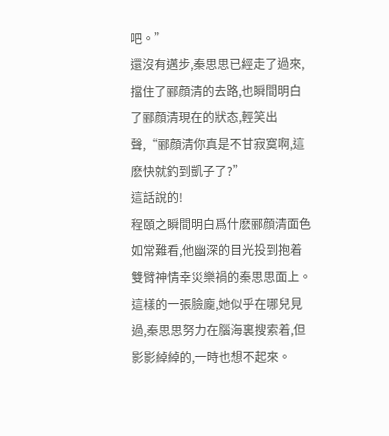吧。”
還沒有邁步,秦思思已經走了過來,擋住了郦顔清的去路,也瞬間明白了郦顔清現在的狀态,輕笑出聲,“郦顔清你真是不甘寂寞啊,這麽快就釣到凱子了?”
這話說的!
程頤之瞬間明白爲什麽郦顔清面色如常難看,他幽深的目光投到抱着雙臂神情幸災樂禍的秦思思面上。
這樣的一張臉龐,她似乎在哪兒見過,秦思思努力在腦海裏搜索着,但影影綽綽的,一時也想不起來。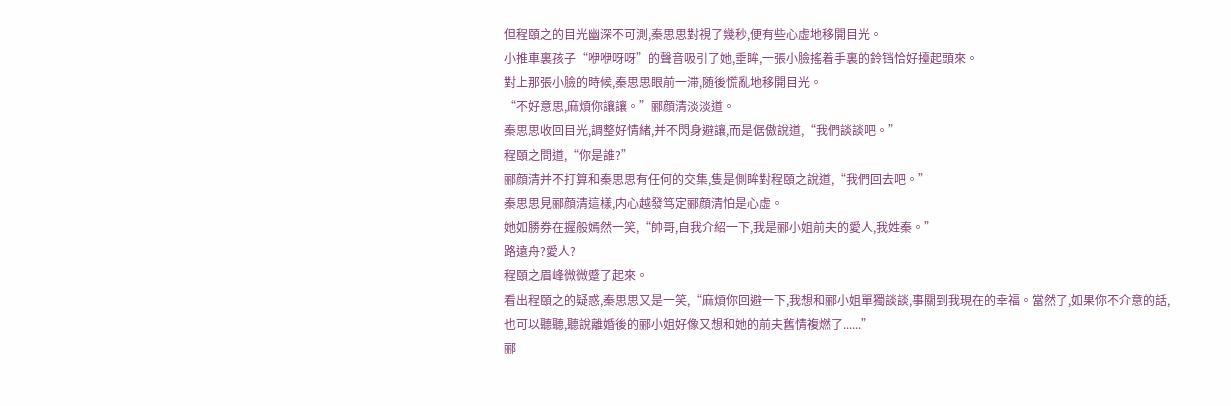但程頤之的目光幽深不可測,秦思思對視了幾秒,便有些心虛地移開目光。
小推車裏孩子“咿咿呀呀”的聲音吸引了她,垂眸,一張小臉搖着手裏的鈴铛恰好擡起頭來。
對上那張小臉的時候,秦思思眼前一滞,随後慌亂地移開目光。
“不好意思,麻煩你讓讓。”郦顔清淡淡道。
秦思思收回目光,調整好情緒,并不閃身避讓,而是倨傲說道,“我們談談吧。”
程頤之問道,“你是誰?”
郦顔清并不打算和秦思思有任何的交集,隻是側眸對程頤之說道,“我們回去吧。”
秦思思見郦顔清這樣,内心越發笃定郦顔清怕是心虛。
她如勝券在握般嫣然一笑,“帥哥,自我介紹一下,我是郦小姐前夫的愛人,我姓秦。”
路遠舟?愛人?
程頤之眉峰微微蹙了起來。
看出程頤之的疑惑,秦思思又是一笑,“麻煩你回避一下,我想和郦小姐單獨談談,事關到我現在的幸福。當然了,如果你不介意的話,也可以聽聽,聽說離婚後的郦小姐好像又想和她的前夫舊情複燃了......”
郦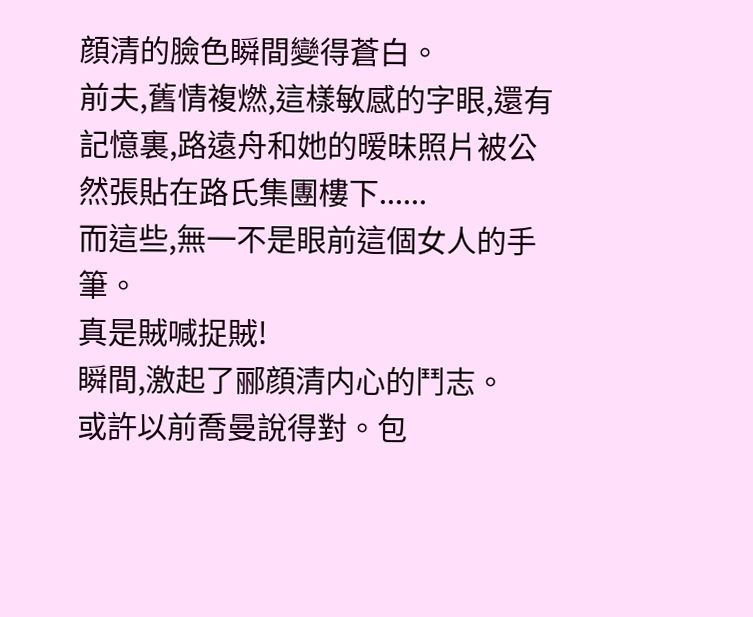顔清的臉色瞬間變得蒼白。
前夫,舊情複燃,這樣敏感的字眼,還有記憶裏,路遠舟和她的暧昧照片被公然張貼在路氏集團樓下......
而這些,無一不是眼前這個女人的手筆。
真是賊喊捉賊!
瞬間,激起了郦顔清内心的鬥志。
或許以前喬曼說得對。包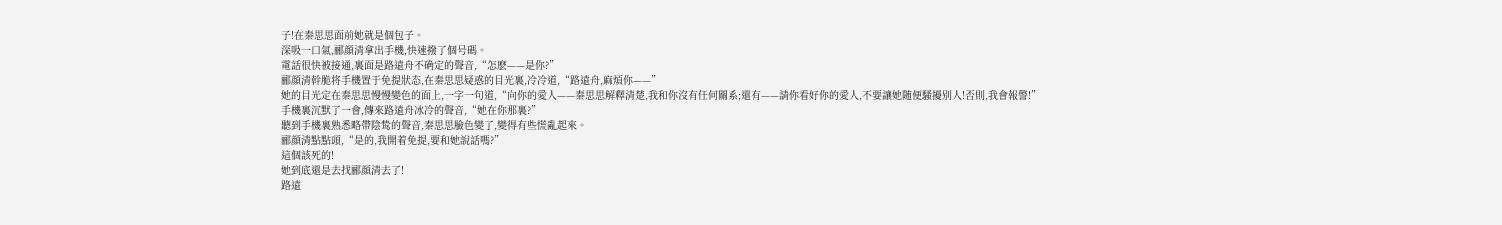子!在秦思思面前她就是個包子。
深吸一口氣,郦顔清拿出手機,快速撥了個号碼。
電話很快被接通,裏面是路遠舟不确定的聲音,“怎麽——是你?”
郦顔清幹脆将手機置于免提狀态,在秦思思疑惑的目光裏,冷冷道,“路遠舟,麻煩你——”
她的目光定在秦思思慢慢變色的面上,一字一句道,“向你的愛人——秦思思解釋清楚,我和你沒有任何關系;還有——請你看好你的愛人,不要讓她随便騷擾别人!否則,我會報警!”
手機裏沉默了一會,傳來路遠舟冰冷的聲音,“她在你那裏?”
聽到手機裏熟悉略帶陰鸷的聲音,秦思思臉色變了,變得有些慌亂起來。
郦顔清點點頭,“是的,我開着免提,要和她說話嗎?”
這個該死的!
她到底還是去找郦顔清去了!
路遠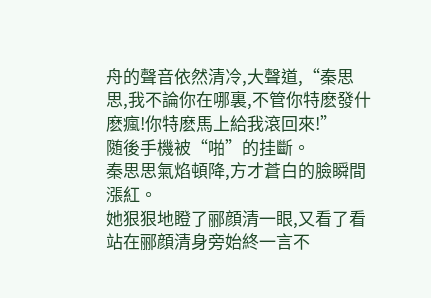舟的聲音依然清冷,大聲道,“秦思思,我不論你在哪裏,不管你特麽發什麽瘋!你特麽馬上給我滾回來!”
随後手機被“啪”的挂斷。
秦思思氣焰頓降,方才蒼白的臉瞬間漲紅。
她狠狠地瞪了郦顔清一眼,又看了看站在郦顔清身旁始終一言不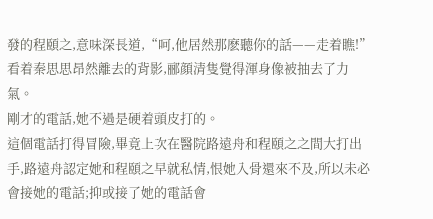發的程頤之,意味深長道,“呵,他居然那麽聽你的話——走着瞧!”
看着秦思思昂然離去的背影,郦顔清隻覺得渾身像被抽去了力氣。
剛才的電話,她不過是硬着頭皮打的。
這個電話打得冒險,畢竟上次在醫院路遠舟和程頤之之間大打出手,路遠舟認定她和程頤之早就私情,恨她入骨還來不及,所以未必會接她的電話;抑或接了她的電話會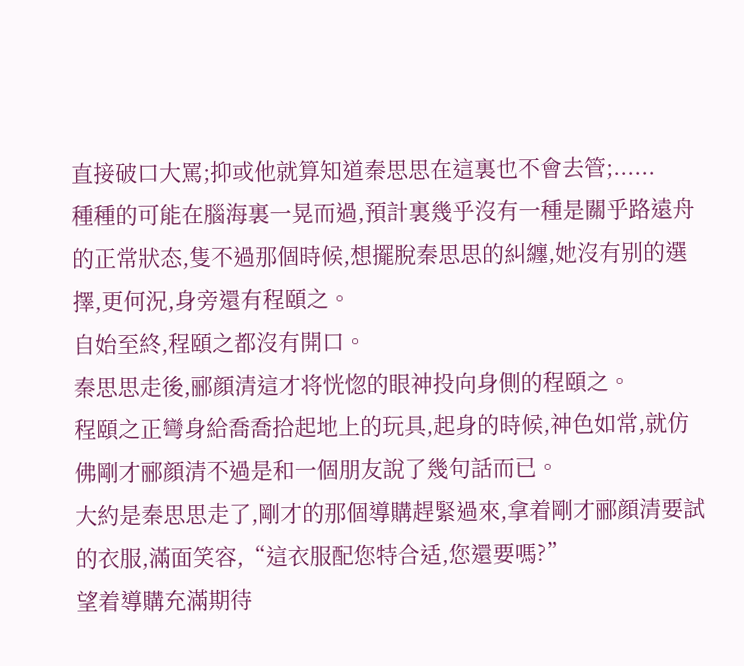直接破口大罵;抑或他就算知道秦思思在這裏也不會去管;......
種種的可能在腦海裏一晃而過,預計裏幾乎沒有一種是關乎路遠舟的正常狀态,隻不過那個時候,想擺脫秦思思的糾纏,她沒有别的選擇,更何況,身旁還有程頤之。
自始至終,程頤之都沒有開口。
秦思思走後,郦顔清這才将恍惚的眼神投向身側的程頤之。
程頤之正彎身給喬喬拾起地上的玩具,起身的時候,神色如常,就仿佛剛才郦顔清不過是和一個朋友說了幾句話而已。
大約是秦思思走了,剛才的那個導購趕緊過來,拿着剛才郦顔清要試的衣服,滿面笑容,“這衣服配您特合适,您還要嗎?”
望着導購充滿期待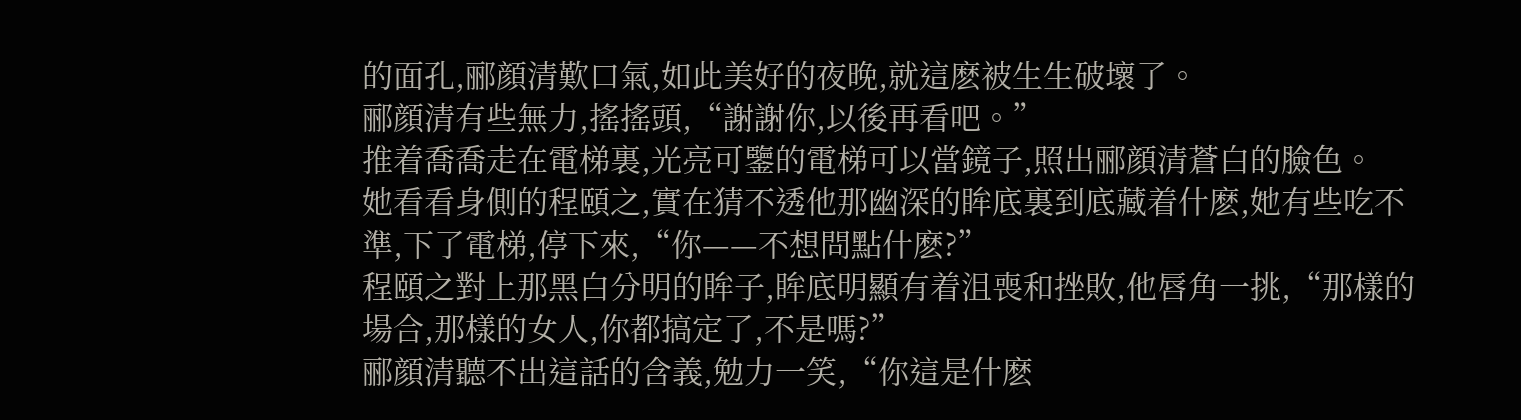的面孔,郦顔清歎口氣,如此美好的夜晚,就這麽被生生破壞了。
郦顔清有些無力,搖搖頭,“謝謝你,以後再看吧。”
推着喬喬走在電梯裏,光亮可鑒的電梯可以當鏡子,照出郦顔清蒼白的臉色。
她看看身側的程頤之,實在猜不透他那幽深的眸底裏到底藏着什麽,她有些吃不準,下了電梯,停下來,“你——不想問點什麽?”
程頤之對上那黑白分明的眸子,眸底明顯有着沮喪和挫敗,他唇角一挑,“那樣的場合,那樣的女人,你都搞定了,不是嗎?”
郦顔清聽不出這話的含義,勉力一笑,“你這是什麽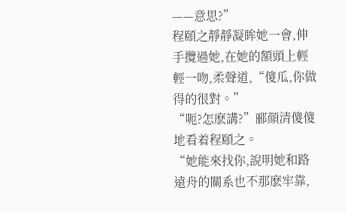——意思?”
程頤之靜靜凝眸她一會,伸手攬過她,在她的額頭上輕輕一吻,柔聲道,“傻瓜,你做得的很對。”
“呃?怎麽講?”郦顔清傻傻地看着程頤之。
“她能來找你,說明她和路遠舟的關系也不那麽牢靠,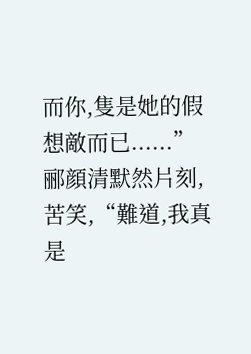而你,隻是她的假想敵而已......”
郦顔清默然片刻,苦笑,“難道,我真是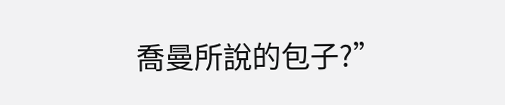喬曼所說的包子?”